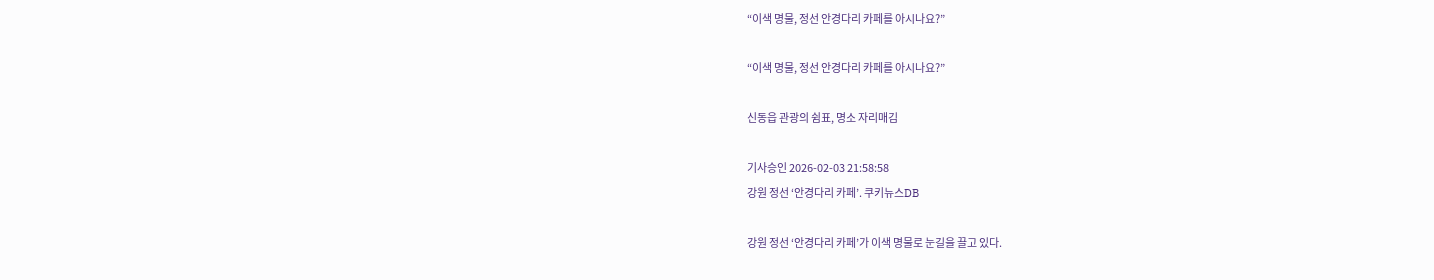“이색 명물, 정선 안경다리 카페를 아시나요?”

“이색 명물, 정선 안경다리 카페를 아시나요?”

신동읍 관광의 쉼표, 명소 자리매김

기사승인 2026-02-03 21:58:58
강원 정선 ‘안경다리 카페’. 쿠키뉴스DB

강원 정선 ‘안경다리 카페’가 이색 명물로 눈길을 끌고 있다.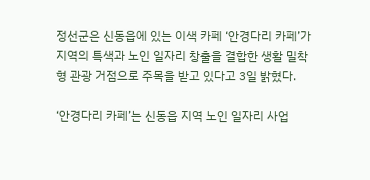정선군은 신동읍에 있는 이색 카페 ‘안경다리 카페’가 지역의 특색과 노인 일자리 창출을 결합한 생활 밀착형 관광 거점으로 주목을 받고 있다고 3일 밝혔다.

‘안경다리 카페’는 신동읍 지역 노인 일자리 사업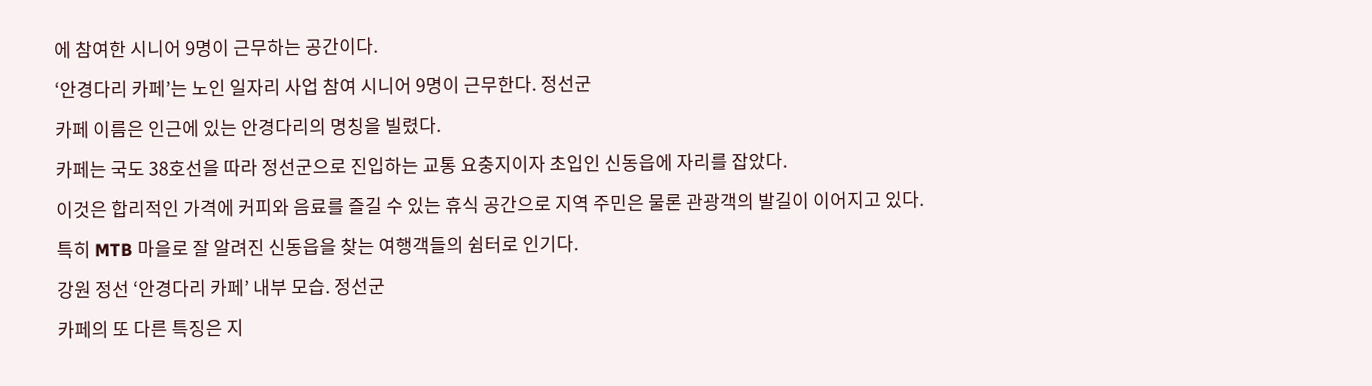에 참여한 시니어 9명이 근무하는 공간이다.

‘안경다리 카페’는 노인 일자리 사업 참여 시니어 9명이 근무한다. 정선군

카페 이름은 인근에 있는 안경다리의 명칭을 빌렸다.

카페는 국도 38호선을 따라 정선군으로 진입하는 교통 요충지이자 초입인 신동읍에 자리를 잡았다.

이것은 합리적인 가격에 커피와 음료를 즐길 수 있는 휴식 공간으로 지역 주민은 물론 관광객의 발길이 이어지고 있다.

특히 MTB 마을로 잘 알려진 신동읍을 찾는 여행객들의 쉼터로 인기다.

강원 정선 ‘안경다리 카페’ 내부 모습. 정선군

카페의 또 다른 특징은 지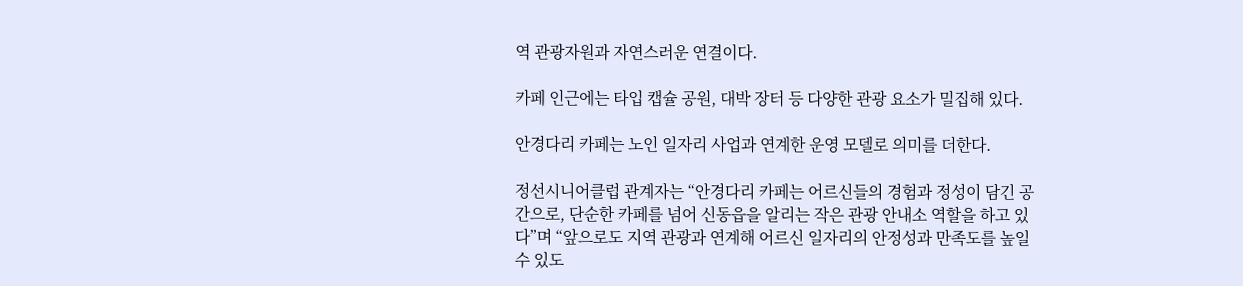역 관광자원과 자연스러운 연결이다.

카페 인근에는 타입 캡슐 공원, 대박 장터 등 다양한 관광 요소가 밀집해 있다.

안경다리 카페는 노인 일자리 사업과 연계한 운영 모델로 의미를 더한다.

정선시니어클럽 관계자는 “안경다리 카페는 어르신들의 경험과 정성이 담긴 공간으로, 단순한 카페를 넘어 신동읍을 알리는 작은 관광 안내소 역할을 하고 있다”며 “앞으로도 지역 관광과 연계해 어르신 일자리의 안정성과 만족도를 높일 수 있도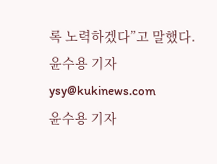록 노력하겠다”고 말했다.
윤수용 기자
ysy@kukinews.com
윤수용 기자